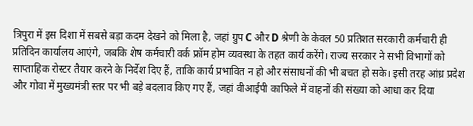त्रिपुरा में इस दिशा में सबसे बड़ा कदम देखने को मिला है, जहां ग्रुप C और D श्रेणी के केवल 50 प्रतिशत सरकारी कर्मचारी ही प्रतिदिन कार्यालय आएंगे, जबकि शेष कर्मचारी वर्क फ्रॉम होम व्यवस्था के तहत कार्य करेंगे। राज्य सरकार ने सभी विभागों को साप्ताहिक रोस्टर तैयार करने के निर्देश दिए हैं, ताकि कार्य प्रभावित न हो और संसाधनों की भी बचत हो सके। इसी तरह आंध्र प्रदेश और गोवा में मुख्यमंत्री स्तर पर भी बड़े बदलाव किए गए हैं, जहां वीआईपी काफिले में वाहनों की संख्या को आधा कर दिया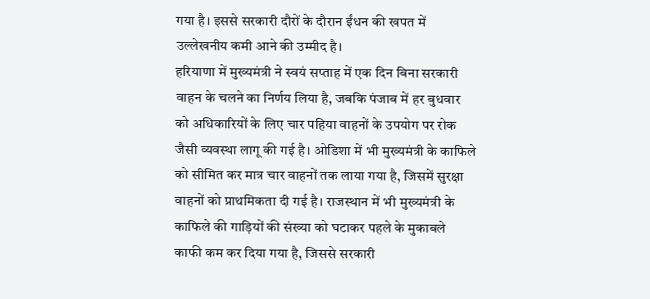गया है। इससे सरकारी दौरों के दौरान ईंधन की खपत में उल्लेखनीय कमी आने की उम्मीद है।
हरियाणा में मुख्यमंत्री ने स्वयं सप्ताह में एक दिन बिना सरकारी वाहन के चलने का निर्णय लिया है, जबकि पंजाब में हर बुधवार को अधिकारियों के लिए चार पहिया वाहनों के उपयोग पर रोक जैसी व्यवस्था लागू की गई है। ओडिशा में भी मुख्यमंत्री के काफिले को सीमित कर मात्र चार वाहनों तक लाया गया है, जिसमें सुरक्षा वाहनों को प्राथमिकता दी गई है। राजस्थान में भी मुख्यमंत्री के काफिले की गाड़ियों की संख्या को घटाकर पहले के मुकाबले काफी कम कर दिया गया है, जिससे सरकारी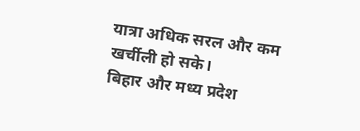यात्रा अधिक सरल और कम खर्चीली हो सके।
बिहार और मध्य प्रदेश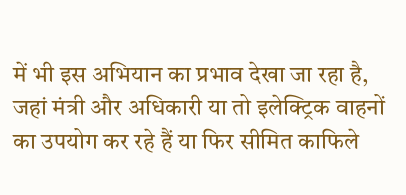में भी इस अभियान का प्रभाव देखा जा रहा है, जहां मंत्री और अधिकारी या तो इलेक्ट्रिक वाहनों का उपयोग कर रहे हैं या फिर सीमित काफिले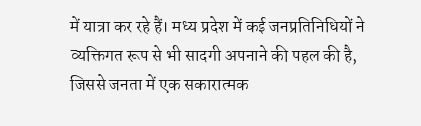में यात्रा कर रहे हैं। मध्य प्रदेश में कई जनप्रतिनिधियों ने व्यक्तिगत रूप से भी सादगी अपनाने की पहल की है, जिससे जनता में एक सकारात्मक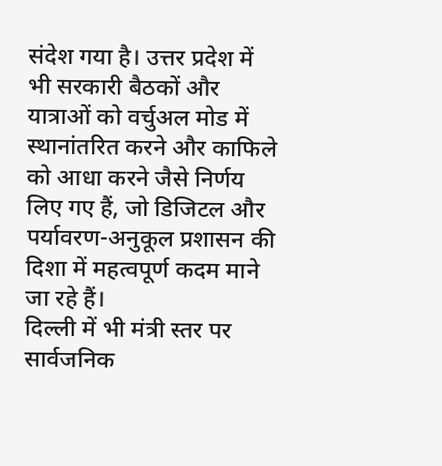संदेश गया है। उत्तर प्रदेश में भी सरकारी बैठकों और यात्राओं को वर्चुअल मोड में स्थानांतरित करने और काफिले को आधा करने जैसे निर्णय लिए गए हैं, जो डिजिटल और पर्यावरण-अनुकूल प्रशासन की दिशा में महत्वपूर्ण कदम माने जा रहे हैं।
दिल्ली में भी मंत्री स्तर पर सार्वजनिक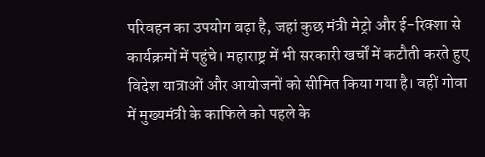परिवहन का उपयोग बढ़ा है, जहां कुछ मंत्री मेट्रो और ई-रिक्शा से कार्यक्रमों में पहुंचे। महाराष्ट्र में भी सरकारी खर्चों में कटौती करते हुए विदेश यात्राओं और आयोजनों को सीमित किया गया है। वहीं गोवा में मुख्यमंत्री के काफिले को पहले के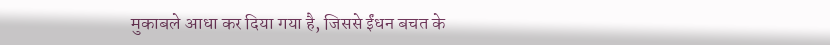मुकाबले आधा कर दिया गया है, जिससे ईंधन बचत के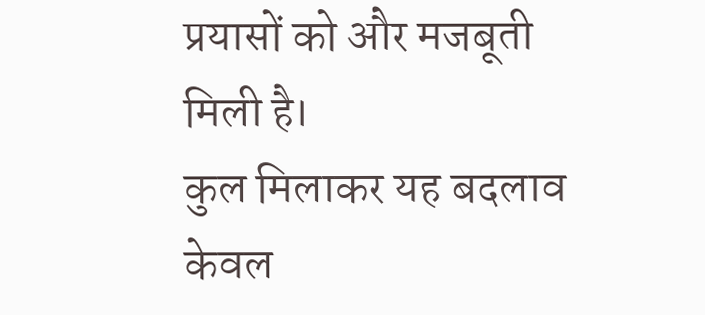प्रयासों को और मजबूती मिली है।
कुल मिलाकर यह बदलाव केवल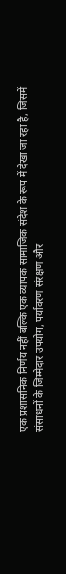एक प्रशासनिक निर्णय नहीं बल्कि एक व्यापक सामाजिक संदेश के रूप में देखा जा रहा है, जिसमें संसाधनों के जिम्मेदार उपयोग, पर्यावरण संरक्षण और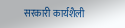सरकारी कार्यशैली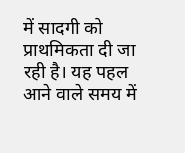में सादगी को प्राथमिकता दी जा रही है। यह पहल आने वाले समय में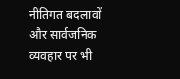नीतिगत बदलावों और सार्वजनिक व्यवहार पर भी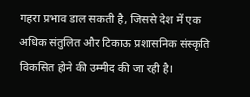गहरा प्रभाव डाल सकती है, जिससे देश में एक अधिक संतुलित और टिकाऊ प्रशासनिक संस्कृति विकसित होने की उम्मीद की जा रही है।